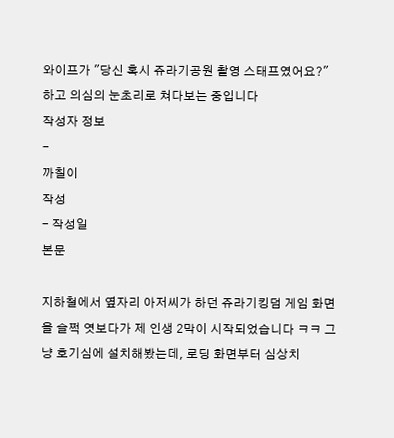와이프가 "당신 혹시 쥬라기공원 촬영 스태프였어요?" 하고 의심의 눈초리로 쳐다보는 중입니다
작성자 정보
-
까칠이
작성
- 작성일
본문

지하철에서 옆자리 아저씨가 하던 쥬라기킹덤 게임 화면을 슬쩍 엿보다가 제 인생 2막이 시작되었습니다 ㅋㅋ 그냥 호기심에 설치해봤는데, 로딩 화면부터 심상치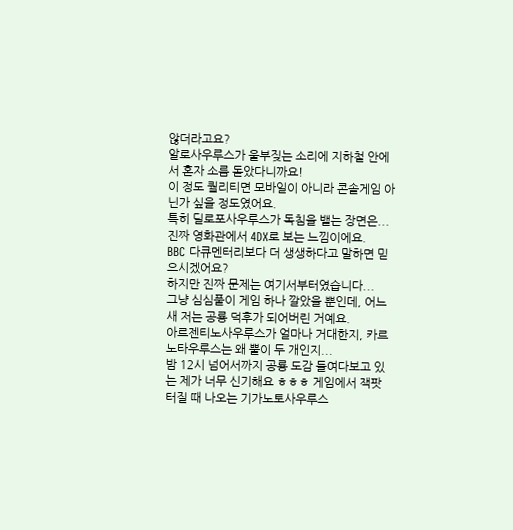않더라고요?
알로사우루스가 울부짖는 소리에 지하철 안에서 혼자 소름 돋았다니까요!
이 정도 퀄리티면 모바일이 아니라 콘솔게임 아닌가 싶을 정도였어요.
특히 딜로포사우루스가 독침을 뱉는 장면은...
진짜 영화관에서 4DX로 보는 느낌이에요.
BBC 다큐멘터리보다 더 생생하다고 말하면 믿으시겠어요?
하지만 진짜 문제는 여기서부터였습니다...
그냥 심심풀이 게임 하나 깔았을 뿐인데, 어느새 저는 공룡 덕후가 되어버린 거예요.
아르젠티노사우루스가 얼마나 거대한지, 카르노타우루스는 왜 뿔이 두 개인지...
밤 12시 넘어서까지 공룡 도감 들여다보고 있는 제가 너무 신기해요 ㅎㅎㅎ 게임에서 잭팟 터질 때 나오는 기가노토사우루스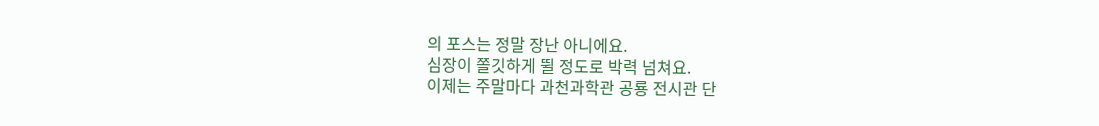의 포스는 정말 장난 아니에요.
심장이 쫄깃하게 뛸 정도로 박력 넘쳐요.
이제는 주말마다 과천과학관 공룡 전시관 단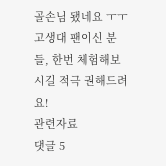골손님 됐네요 ㅜㅜ 고생대 팬이신 분들, 한번 체험해보시길 적극 권해드려요!
관련자료
댓글 5